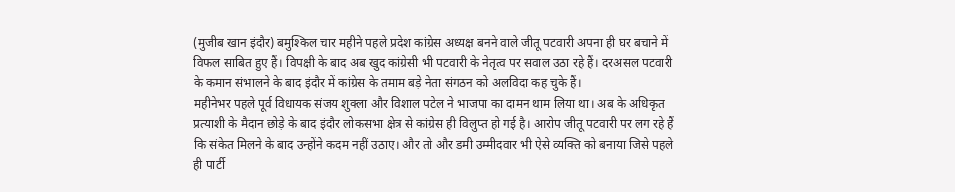(मुजीब खान इंदौर) बमुश्किल चार महीने पहले प्रदेश कांग्रेस अध्यक्ष बनने वाले जीतू पटवारी अपना ही घर बचाने में विफल साबित हुए हैं। विपक्षी के बाद अब खुद कांग्रेसी भी पटवारी के नेतृत्व पर सवाल उठा रहे हैं। दरअसल पटवारी के कमान संभालने के बाद इंदौर में कांग्रेस के तमाम बड़े नेता संगठन को अलविदा कह चुके हैं।
महीनेभर पहले पूर्व विधायक संजय शुक्ला और विशाल पटेल ने भाजपा का दामन थाम लिया था। अब के अधिकृत प्रत्याशी के मैदान छोड़े के बाद इंदौर लोकसभा क्षेत्र से कांग्रेस ही विलुप्त हो गई है। आरोप जीतू पटवारी पर लग रहे हैं कि संकेत मिलने के बाद उन्होंने कदम नहीं उठाए। और तो और डमी उम्मीदवार भी ऐसे व्यक्ति को बनाया जिसे पहले ही पार्टी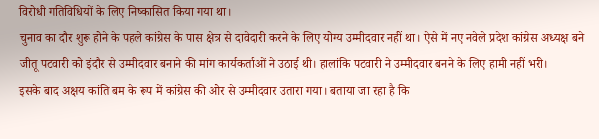विरोधी गतिविधियों के लिए निष्कासित किया गया था।
चुनाव का दौर शुरू होने के पहले कांग्रेस के पास क्षेत्र से दावेदारी करने के लिए योग्य उम्मीदवार नहीं था। ऐसे में नए नवेले प्रदेश कांग्रेस अध्यक्ष बने जीतू पटवारी को इंदौर से उम्मीदवार बनाने की मांग कार्यकर्ताओं ने उठाई थी। हालांकि पटवारी ने उम्मीदवार बनने के लिए हामी नहीं भरी।
इसके बाद अक्षय कांति बम के रूप में कांग्रेस की ओर से उम्मीदवार उतारा गया। बताया जा रहा है कि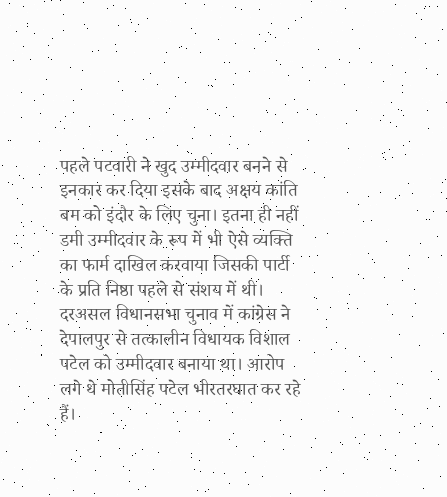पहले पटवारी ने खुद उम्मीदवार बनने से इनकार कर दिया इसके बाद अक्षय कांति बम को इंदौर के लिए चुना। इतना ही नहीं डमी उम्मीदवार के रूप में भी ऐसे व्यक्ति का फार्म दाखिल करवाया जिसकी पार्टी के प्रति निष्ठा पहले से संशय में थी।
दरअसल विधानसभा चुनाव में कांग्रेस ने देपालपुर से तत्कालीन विधायक विशाल पटेल को उम्मीदवार बनाया था। आरोप लगे थे मोतीसिंह पटेल भीरतरघात कर रहे हैं।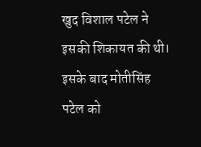खुद विशाल पटेल ने इसकी शिकायत की थी। इसके बाद मोतीसिंह पटेल को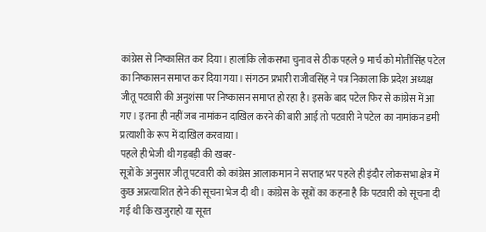कांग्रेस से निष्कासित कर दिया। हालांकि लोकसभा चुनाव से ठीक पहले 9 मार्च को मोतीसिंह पटेल का निष्कासन समाप्त कर दिया गया। संगठन प्रभारी राजीवसिंह ने पत्र निकाला कि प्रदेश अध्यक्ष जीतू पटवारी की अनुशंसा पर निष्कासन समाप्त हो रहा है। इसके बाद पटेल फिर से कांग्रेस में आ गए। इतना ही नहीं जब नामांकन दाखिल करने की बारी आई तो पटवारी ने पटेल का नामांकन डमी प्रत्याशी के रूप में दाखिल करवाया।
पहले ही भेजी थी गड़बड़ी की खबर-
सूत्रों के अनुसार जीतू पटवारी को कांग्रेस आलाकमान ने सप्ताह भर पहले ही इंदौर लोकसभा क्षेत्र में कुछ अप्रत्याशित होने की सूचना भेज दी थी। कांग्रेस के सूत्रों का कहना है कि पटवारी को सूचना दी गई थी कि खजुराहो या सूरत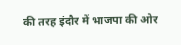की तरह इंदौर में भाजपा की ओर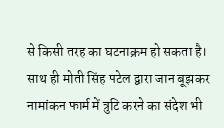से किसी तरह का घटनाक्रम हो सकता है। साथ ही मोती सिंह पटेल द्वारा जान बूझकर नामांकन फार्म में त्रुटि करने का संदेश भी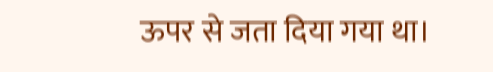ऊपर से जता दिया गया था।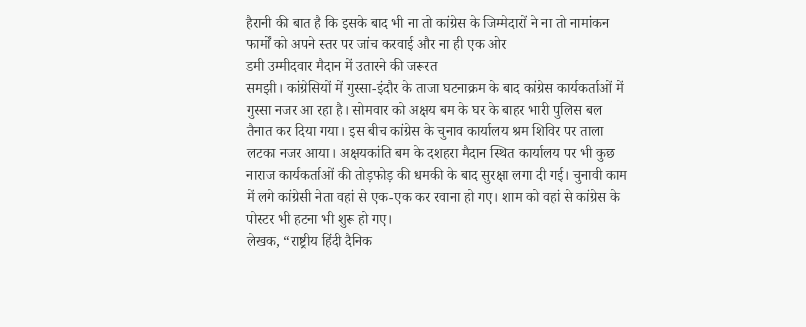हैरानी की बात है कि इसके बाद भी ना तो कांग्रेस के जिम्मेदारों ने ना तो नामांकन फार्मों को अपने स्तर पर जांच करवाई और ना ही एक ओर
डमी उम्मीदवार मैदान में उतारने की जरूरत
समझी। कांग्रेसियों में गुस्सा-इंदौर के ताजा घटनाक्रम के बाद कांग्रेस कार्यकर्ताओं में गुस्सा नजर आ रहा है। सोमवार को अक्षय बम के घर के बाहर भारी पुलिस बल तैनात कर दिया गया। इस बीच कांग्रेस के चुनाव कार्यालय श्रम शिविर पर ताला लटका नजर आया। अक्षयकांति बम के दशहरा मैदान स्थित कार्यालय पर भी कुछ नाराज कार्यकर्ताओं की तोड़फोड़ की धमकी के बाद सुरक्षा लगा दी गई। चुनावी काम में लगे कांग्रेसी नेता वहां से एक-एक कर रवाना हो गए। शाम को वहां से कांग्रेस के पोस्टर भी हटना भी शुरू हो गए।
लेखक, “राष्ट्रीय हिंदी दैनिक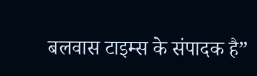बलवास टाइम्स के संपादक है”